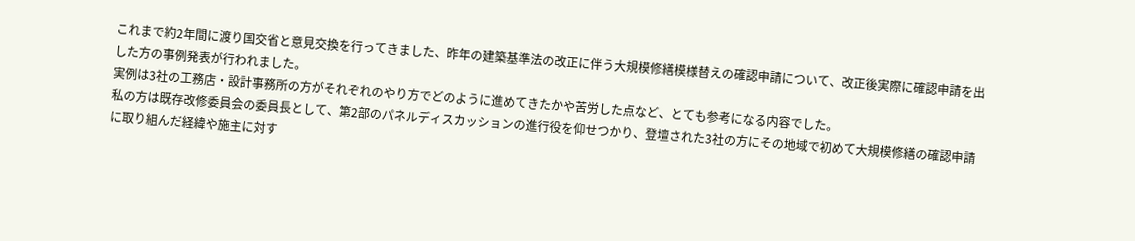これまで約2年間に渡り国交省と意見交換を行ってきました、昨年の建築基準法の改正に伴う大規模修繕模様替えの確認申請について、改正後実際に確認申請を出した方の事例発表が行われました。
実例は3社の工務店・設計事務所の方がそれぞれのやり方でどのように進めてきたかや苦労した点など、とても参考になる内容でした。
私の方は既存改修委員会の委員長として、第2部のパネルディスカッションの進行役を仰せつかり、登壇された3社の方にその地域で初めて大規模修繕の確認申請に取り組んだ経緯や施主に対す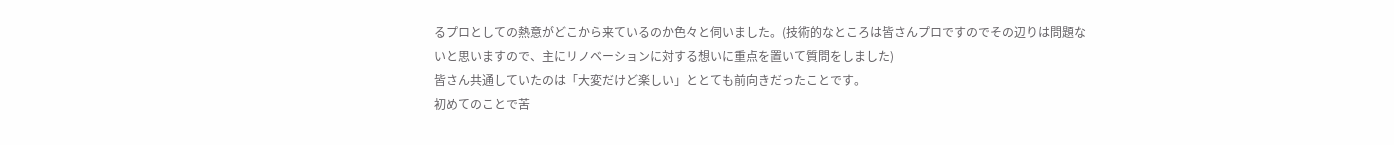るプロとしての熱意がどこから来ているのか色々と伺いました。(技術的なところは皆さんプロですのでその辺りは問題ないと思いますので、主にリノベーションに対する想いに重点を置いて質問をしました)
皆さん共通していたのは「大変だけど楽しい」ととても前向きだったことです。
初めてのことで苦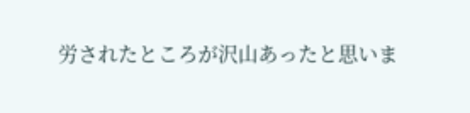労されたところが沢山あったと思いま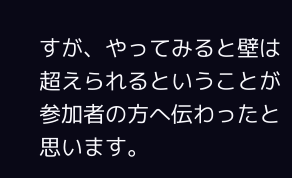すが、やってみると壁は超えられるということが参加者の方へ伝わったと思います。